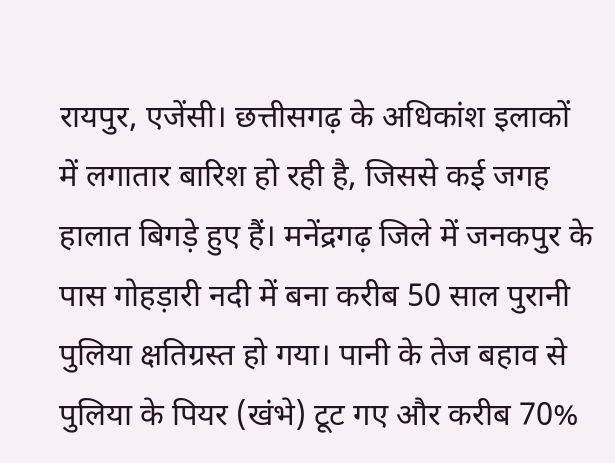रायपुर, एजेंसी। छत्तीसगढ़ के अधिकांश इलाकों में लगातार बारिश हो रही है, जिससे कई जगह हालात बिगड़े हुए हैं। मनेंद्रगढ़ जिले में जनकपुर के पास गोहड़ारी नदी में बना करीब 50 साल पुरानी पुलिया क्षतिग्रस्त हो गया। पानी के तेज बहाव से पुलिया के पियर (खंभे) टूट गए और करीब 70%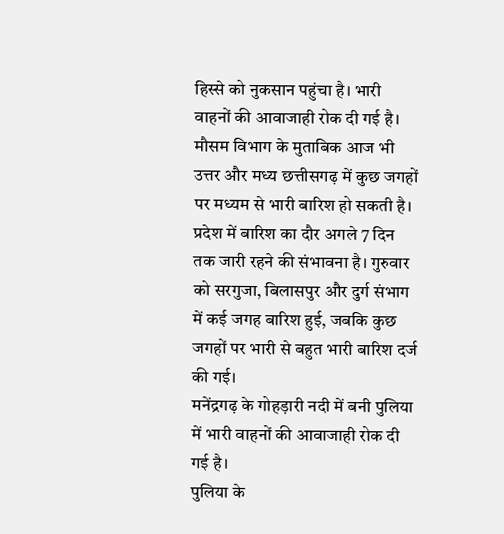हिस्से को नुकसान पहुंचा है। भारी वाहनों की आवाजाही रोक दी गई है।
मौसम विभाग के मुताबिक आज भी उत्तर और मध्य छत्तीसगढ़ में कुछ जगहों पर मध्यम से भारी बारिश हो सकती है। प्रदेश में बारिश का दौर अगले 7 दिन तक जारी रहने की संभावना है। गुरुवार को सरगुजा, बिलासपुर और दुर्ग संभाग में कई जगह बारिश हुई, जबकि कुछ जगहों पर भारी से बहुत भारी बारिश दर्ज की गई।
मनेंद्रगढ़ के गोहड़ारी नदी में बनी पुलिया में भारी वाहनों की आवाजाही रोक दी गई है।
पुलिया के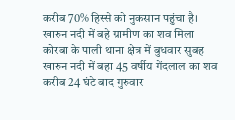करीब 70% हिस्से को नुकसान पहुंचा है।
खारुन नदी में बहे ग्रामीण का शव मिला
कोरबा के पाली थाना क्षेत्र में बुधवार सुबह खारुन नदी में बहा 45 वर्षीय गेंदलाल का शव करीब 24 घंटे बाद गुरुवार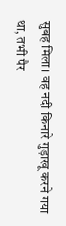सुबह मिला। वह नदी किनारे गुड़ाखू करने गया था, तभी पैर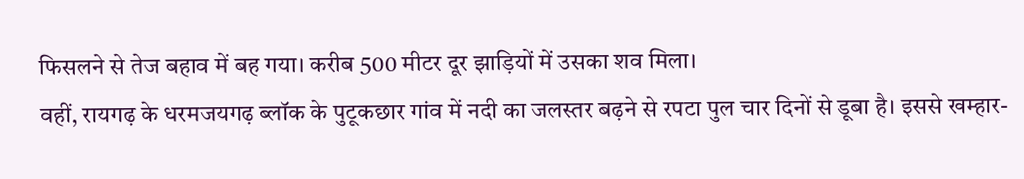फिसलने से तेज बहाव में बह गया। करीब 500 मीटर दूर झाड़ियों में उसका शव मिला।
वहीं, रायगढ़ के धरमजयगढ़ ब्लॉक के पुटूकछार गांव में नदी का जलस्तर बढ़ने से रपटा पुल चार दिनों से डूबा है। इससे खम्हार-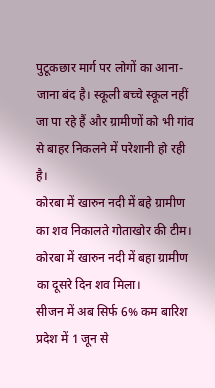पुटूकछार मार्ग पर लोगों का आना-जाना बंद है। स्कूली बच्चे स्कूल नहीं जा पा रहे हैं और ग्रामीणों को भी गांव से बाहर निकलने में परेशानी हो रही है।
कोरबा में खारुन नदी में बहे ग्रामीण का शव निकालते गोताखोर की टीम।
कोरबा में खारुन नदी में बहा ग्रामीण का दूसरे दिन शव मिला।
सीजन में अब सिर्फ 6% कम बारिश
प्रदेश में 1 जून से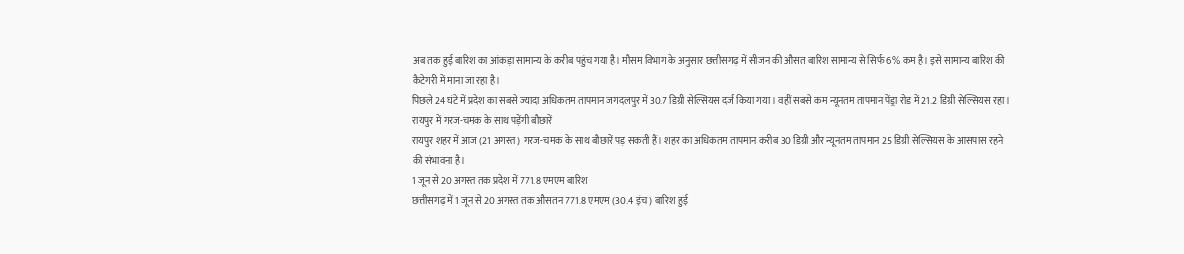अब तक हुई बारिश का आंकड़ा सामान्य के करीब पहुंच गया है। मौसम विभाग के अनुसार छत्तीसगढ़ में सीजन की औसत बारिश सामान्य से सिर्फ 6% कम है। इसे सामान्य बारिश की कैटेगरी में माना जा रहा है।
पिछले 24 घंटे में प्रदेश का सबसे ज्यादा अधिकतम तापमान जगदलपुर में 30.7 डिग्री सेल्सियस दर्ज किया गया। वहीं सबसे कम न्यूनतम तापमान पेंड्रा रोड में 21.2 डिग्री सेल्सियस रहा।
रायपुर में गरज-चमक के साथ पड़ेंगी बौछारें
रायपुर शहर में आज (21 अगस्त) गरज-चमक के साथ बौछारें पड़ सकती हैं। शहर का अधिकतम तापमान करीब 30 डिग्री और न्यूनतम तापमान 25 डिग्री सेल्सियस के आसपास रहने की संभावना है।
1 जून से 20 अगस्त तक प्रदेश में 771.8 एमएम बारिश
छत्तीसगढ़ में 1 जून से 20 अगस्त तक औसतन 771.8 एमएम (30.4 इंच) बारिश हुई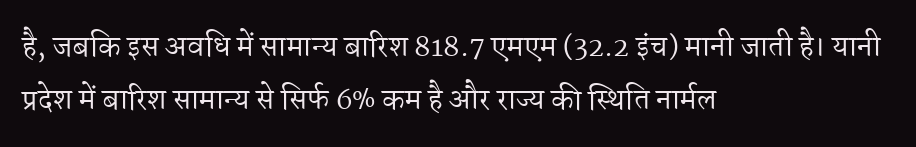है, जबकि इस अवधि में सामान्य बारिश 818.7 एमएम (32.2 इंच) मानी जाती है। यानी प्रदेश में बारिश सामान्य से सिर्फ 6% कम है और राज्य की स्थिति नार्मल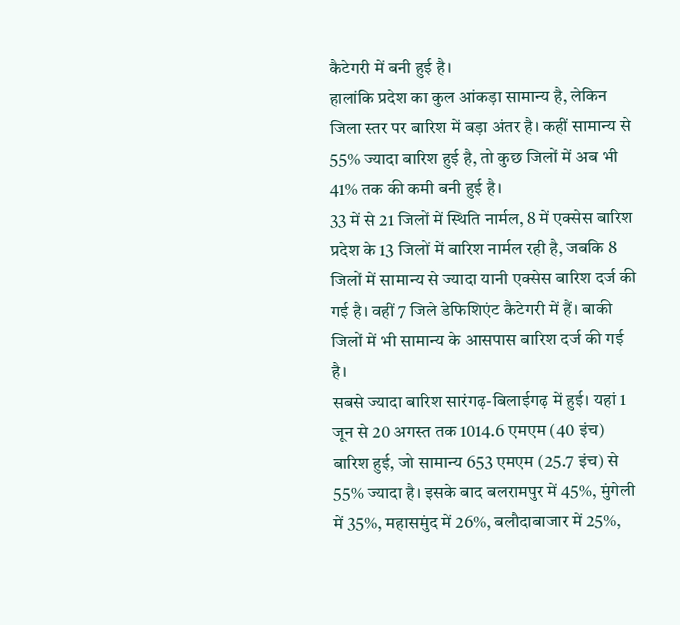कैटेगरी में बनी हुई है।
हालांकि प्रदेश का कुल आंकड़ा सामान्य है, लेकिन जिला स्तर पर बारिश में बड़ा अंतर है। कहीं सामान्य से 55% ज्यादा बारिश हुई है, तो कुछ जिलों में अब भी 41% तक की कमी बनी हुई है।
33 में से 21 जिलों में स्थिति नार्मल, 8 में एक्सेस बारिश
प्रदेश के 13 जिलों में बारिश नार्मल रही है, जबकि 8 जिलों में सामान्य से ज्यादा यानी एक्सेस बारिश दर्ज की गई है। वहीं 7 जिले डेफिशिएंट कैटेगरी में हैं। बाकी जिलों में भी सामान्य के आसपास बारिश दर्ज की गई है।
सबसे ज्यादा बारिश सारंगढ़-बिलाईगढ़ में हुई। यहां 1 जून से 20 अगस्त तक 1014.6 एमएम (40 इंच) बारिश हुई, जो सामान्य 653 एमएम (25.7 इंच) से 55% ज्यादा है। इसके बाद बलरामपुर में 45%, मुंगेली में 35%, महासमुंद में 26%, बलौदाबाजार में 25%,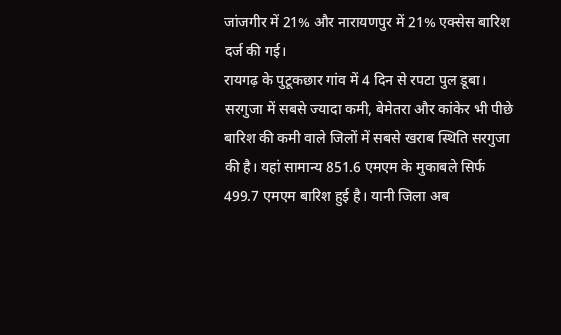जांजगीर में 21% और नारायणपुर में 21% एक्सेस बारिश दर्ज की गई।
रायगढ़ के पुटूकछार गांव में 4 दिन से रपटा पुल डूबा।
सरगुजा में सबसे ज्यादा कमी, बेमेतरा और कांकेर भी पीछे
बारिश की कमी वाले जिलों में सबसे खराब स्थिति सरगुजा की है। यहां सामान्य 851.6 एमएम के मुकाबले सिर्फ 499.7 एमएम बारिश हुई है। यानी जिला अब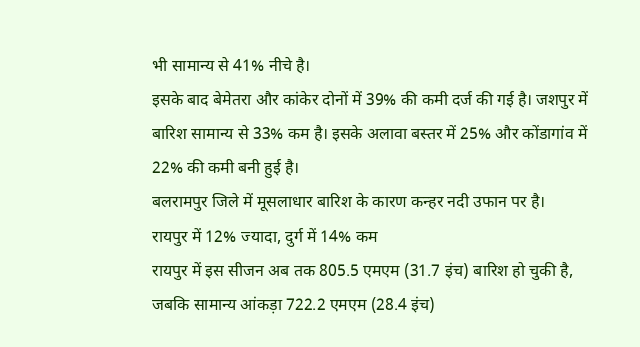भी सामान्य से 41% नीचे है।
इसके बाद बेमेतरा और कांकेर दोनों में 39% की कमी दर्ज की गई है। जशपुर में बारिश सामान्य से 33% कम है। इसके अलावा बस्तर में 25% और कोंडागांव में 22% की कमी बनी हुई है।
बलरामपुर जिले में मूसलाधार बारिश के कारण कन्हर नदी उफान पर है।
रायपुर में 12% ज्यादा, दुर्ग में 14% कम
रायपुर में इस सीजन अब तक 805.5 एमएम (31.7 इंच) बारिश हो चुकी है, जबकि सामान्य आंकड़ा 722.2 एमएम (28.4 इंच)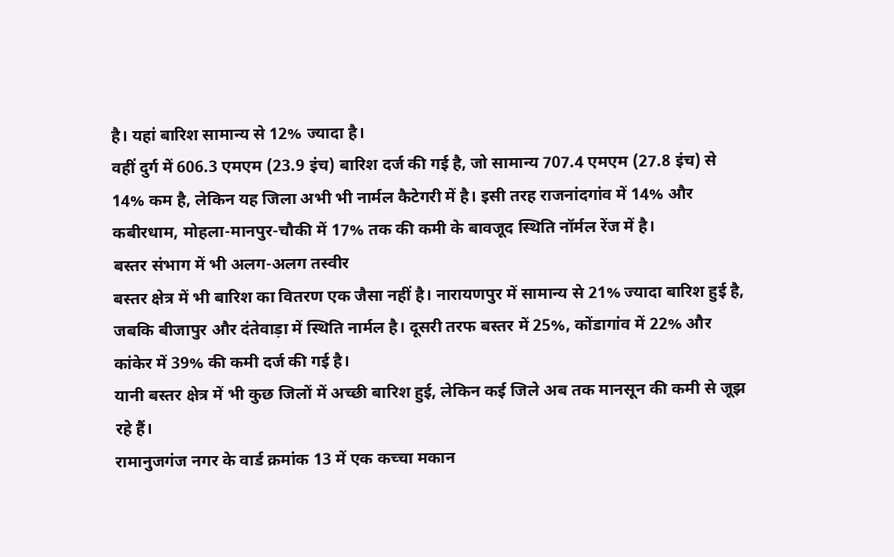है। यहां बारिश सामान्य से 12% ज्यादा है।
वहीं दुर्ग में 606.3 एमएम (23.9 इंच) बारिश दर्ज की गई है, जो सामान्य 707.4 एमएम (27.8 इंच) से 14% कम है, लेकिन यह जिला अभी भी नार्मल कैटेगरी में है। इसी तरह राजनांदगांव में 14% और कबीरधाम, मोहला-मानपुर-चौकी में 17% तक की कमी के बावजूद स्थिति नॉर्मल रेंज में है।
बस्तर संभाग में भी अलग-अलग तस्वीर
बस्तर क्षेत्र में भी बारिश का वितरण एक जैसा नहीं है। नारायणपुर में सामान्य से 21% ज्यादा बारिश हुई है, जबकि बीजापुर और दंतेवाड़ा में स्थिति नार्मल है। दूसरी तरफ बस्तर में 25%, कोंडागांव में 22% और कांकेर में 39% की कमी दर्ज की गई है।
यानी बस्तर क्षेत्र में भी कुछ जिलों में अच्छी बारिश हुई, लेकिन कई जिले अब तक मानसून की कमी से जूझ रहे हैं।
रामानुजगंज नगर के वार्ड क्रमांक 13 में एक कच्चा मकान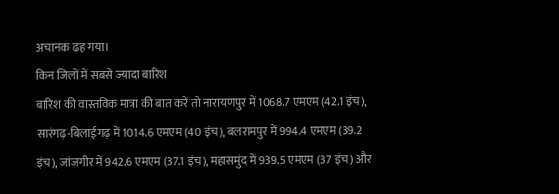अचानक ढह गया।
किन जिलों में सबसे ज्यादा बारिश
बारिश की वास्तविक मात्रा की बात करें तो नारायणपुर में 1068.7 एमएम (42.1 इंच), सारंगढ़-बिलाईगढ़ में 1014.6 एमएम (40 इंच), बलरामपुर में 994.4 एमएम (39.2 इंच), जांजगीर में 942.6 एमएम (37.1 इंच), महासमुंद में 939.5 एमएम (37 इंच) और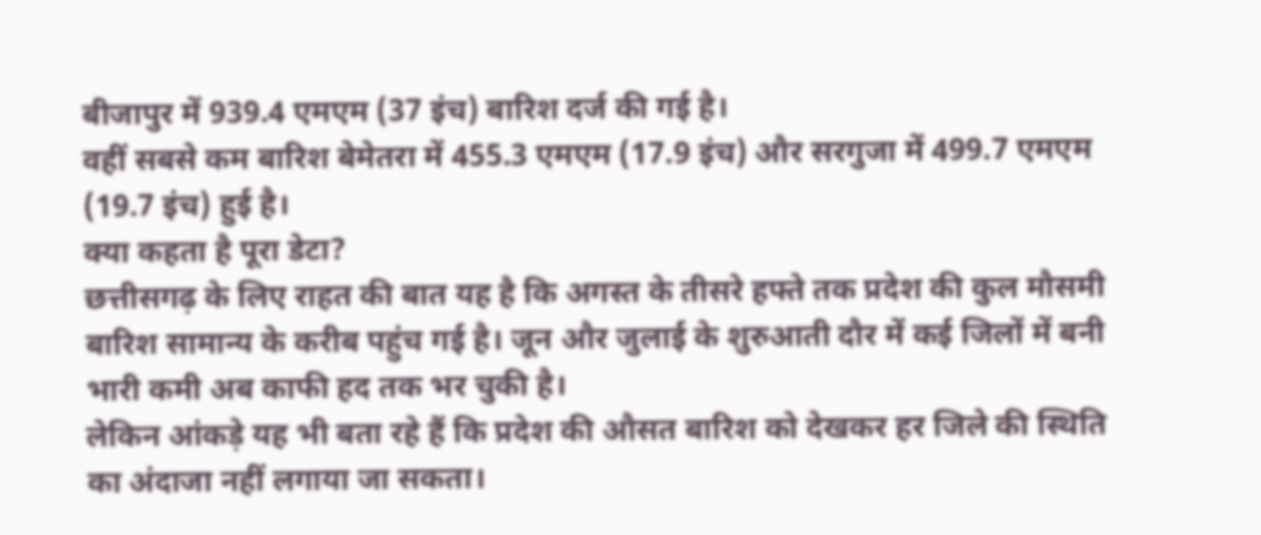बीजापुर में 939.4 एमएम (37 इंच) बारिश दर्ज की गई है।
वहीं सबसे कम बारिश बेमेतरा में 455.3 एमएम (17.9 इंच) और सरगुजा में 499.7 एमएम (19.7 इंच) हुई है।
क्या कहता है पूरा डेटा?
छत्तीसगढ़ के लिए राहत की बात यह है कि अगस्त के तीसरे हफ्ते तक प्रदेश की कुल मौसमी बारिश सामान्य के करीब पहुंच गई है। जून और जुलाई के शुरुआती दौर में कई जिलों में बनी भारी कमी अब काफी हद तक भर चुकी है।
लेकिन आंकड़े यह भी बता रहे हैं कि प्रदेश की औसत बारिश को देखकर हर जिले की स्थिति का अंदाजा नहीं लगाया जा सकता।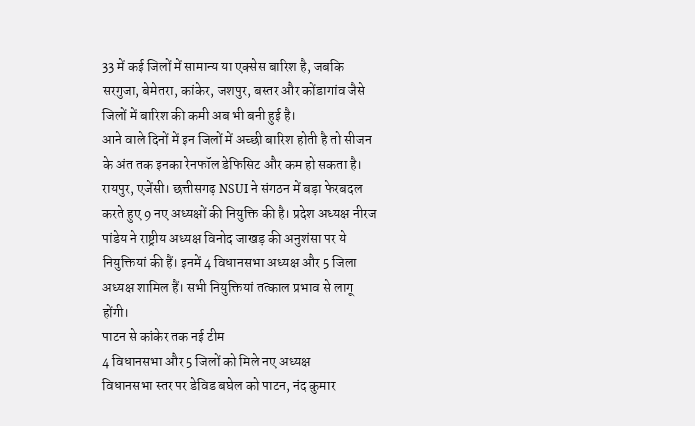33 में कई जिलों में सामान्य या एक्सेस बारिश है, जबकि सरगुजा, बेमेतरा, कांकेर, जशपुर, बस्तर और कोंडागांव जैसे जिलों में बारिश की कमी अब भी बनी हुई है।
आने वाले दिनों में इन जिलों में अच्छी बारिश होती है तो सीजन के अंत तक इनका रेनफॉल डेफिसिट और कम हो सकता है।
रायपुर, एजेंसी। छत्तीसगढ़ NSUI ने संगठन में बड़ा फेरबदल करते हुए 9 नए अध्यक्षों की नियुक्ति की है। प्रदेश अध्यक्ष नीरज पांडेय ने राष्ट्रीय अध्यक्ष विनोद जाखड़ की अनुशंसा पर ये नियुक्तियां की हैं। इनमें 4 विधानसभा अध्यक्ष और 5 जिला अध्यक्ष शामिल हैं। सभी नियुक्तियां तत्काल प्रभाव से लागू होंगी।
पाटन से कांकेर तक नई टीम
4 विधानसभा और 5 जिलों को मिले नए अध्यक्ष
विधानसभा स्तर पर डेविड बघेल को पाटन, नंद कुमार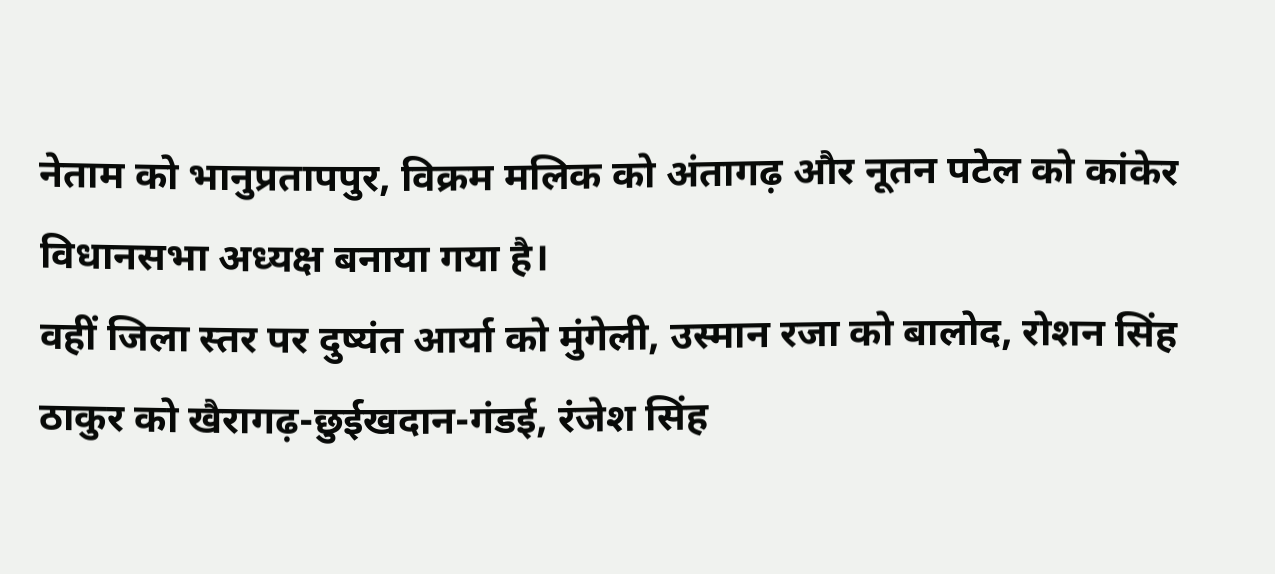नेताम को भानुप्रतापपुर, विक्रम मलिक को अंतागढ़ और नूतन पटेल को कांकेर विधानसभा अध्यक्ष बनाया गया है।
वहीं जिला स्तर पर दुष्यंत आर्या को मुंगेली, उस्मान रजा को बालोद, रोशन सिंह ठाकुर को खैरागढ़-छुईखदान-गंडई, रंजेश सिंह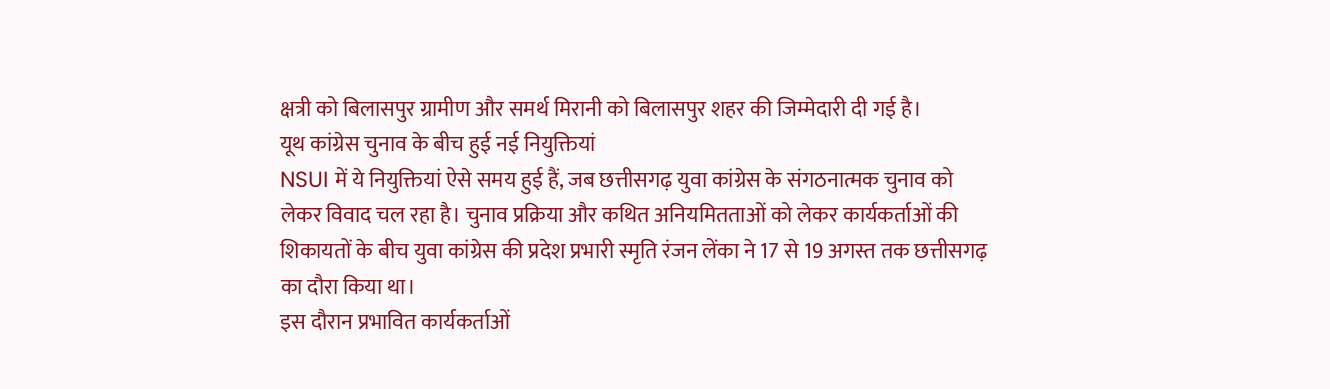क्षत्री को बिलासपुर ग्रामीण और समर्थ मिरानी को बिलासपुर शहर की जिम्मेदारी दी गई है।
यूथ कांग्रेस चुनाव के बीच हुई नई नियुक्तियां
NSUI में ये नियुक्तियां ऐसे समय हुई हैं, जब छत्तीसगढ़ युवा कांग्रेस के संगठनात्मक चुनाव को लेकर विवाद चल रहा है। चुनाव प्रक्रिया और कथित अनियमितताओं को लेकर कार्यकर्ताओं की शिकायतों के बीच युवा कांग्रेस की प्रदेश प्रभारी स्मृति रंजन लेंका ने 17 से 19 अगस्त तक छत्तीसगढ़ का दौरा किया था।
इस दौरान प्रभावित कार्यकर्ताओं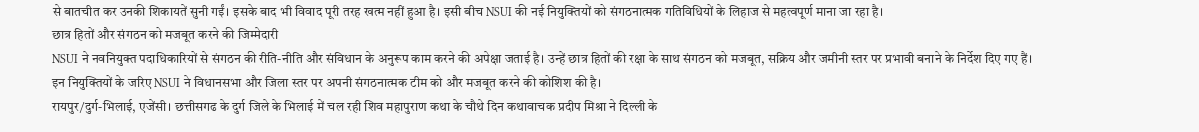से बातचीत कर उनकी शिकायतें सुनी गईं। इसके बाद भी विवाद पूरी तरह खत्म नहीं हुआ है। इसी बीच NSUI की नई नियुक्तियों को संगठनात्मक गतिविधियों के लिहाज से महत्वपूर्ण माना जा रहा है।
छात्र हितों और संगठन को मजबूत करने की जिम्मेदारी
NSUI ने नवनियुक्त पदाधिकारियों से संगठन की रीति-नीति और संविधान के अनुरूप काम करने की अपेक्षा जताई है। उन्हें छात्र हितों की रक्षा के साथ संगठन को मजबूत, सक्रिय और जमीनी स्तर पर प्रभावी बनाने के निर्देश दिए गए हैं।
इन नियुक्तियों के जरिए NSUI ने विधानसभा और जिला स्तर पर अपनी संगठनात्मक टीम को और मजबूत करने की कोशिश की है।
रायपुर/दुर्ग-भिलाई, एजेंसी। छत्तीसगढ के दुर्ग जिले के भिलाई में चल रही शिव महापुराण कथा के चौथे दिन कथावाचक प्रदीप मिश्रा ने दिल्ली के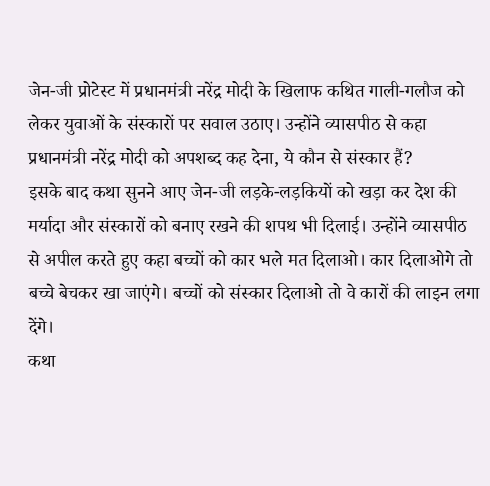जेन-जी प्रोटेस्ट में प्रधानमंत्री नरेंद्र मोदी के खिलाफ कथित गाली-गलौज को लेकर युवाओं के संस्कारों पर सवाल उठाए। उन्होंने व्यासपीठ से कहा प्रधानमंत्री नरेंद्र मोदी को अपशब्द कह देना, ये कौन से संस्कार हैं?
इसके बाद कथा सुनने आए जेन-जी लड़के-लड़कियों को खड़ा कर देश की मर्यादा और संस्कारों को बनाए रखने की शपथ भी दिलाई। उन्होंने व्यासपीठ से अपील करते हुए कहा बच्चों को कार भले मत दिलाओ। कार दिलाओगे तो बच्चे बेचकर खा जाएंगे। बच्चों को संस्कार दिलाओ तो वे कारों की लाइन लगा देंगे।
कथा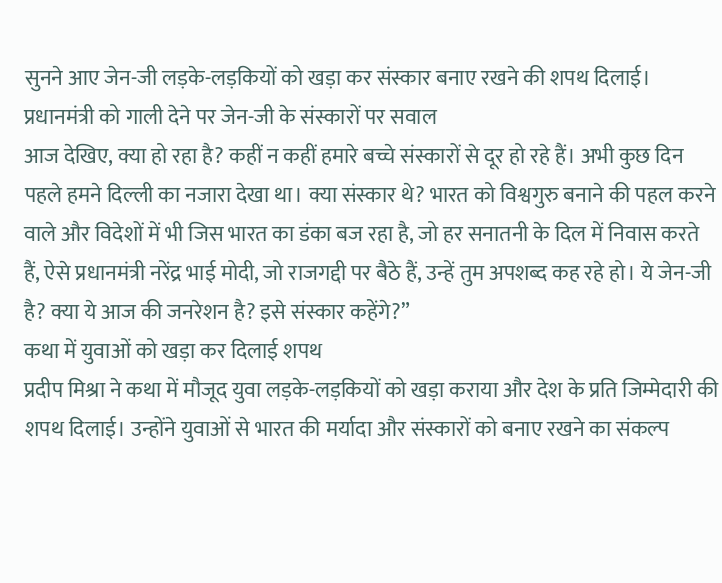सुनने आए जेन-जी लड़के-लड़कियों को खड़ा कर संस्कार बनाए रखने की शपथ दिलाई।
प्रधानमंत्री को गाली देने पर जेन-जी के संस्कारों पर सवाल
आज देखिए, क्या हो रहा है? कहीं न कहीं हमारे बच्चे संस्कारों से दूर हो रहे हैं। अभी कुछ दिन पहले हमने दिल्ली का नजारा देखा था। क्या संस्कार थे? भारत को विश्वगुरु बनाने की पहल करने वाले और विदेशों में भी जिस भारत का डंका बज रहा है, जो हर सनातनी के दिल में निवास करते हैं, ऐसे प्रधानमंत्री नरेंद्र भाई मोदी, जो राजगद्दी पर बैठे हैं, उन्हें तुम अपशब्द कह रहे हो। ये जेन-जी है? क्या ये आज की जनरेशन है? इसे संस्कार कहेंगे?”
कथा में युवाओं को खड़ा कर दिलाई शपथ
प्रदीप मिश्रा ने कथा में मौजूद युवा लड़के-लड़कियों को खड़ा कराया और देश के प्रति जिम्मेदारी की शपथ दिलाई। उन्होंने युवाओं से भारत की मर्यादा और संस्कारों को बनाए रखने का संकल्प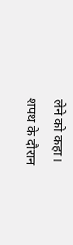लेने को कहा।
शपथ के दौरान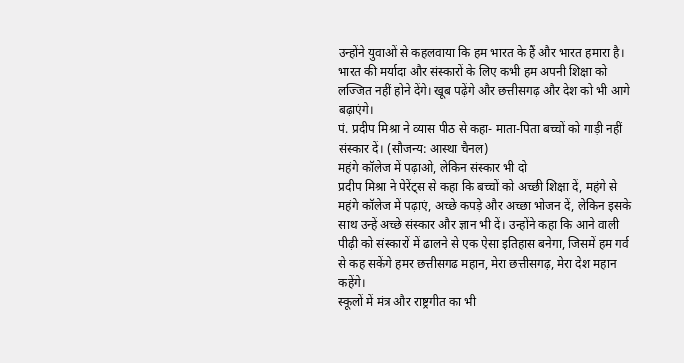उन्होंने युवाओं से कहलवाया कि हम भारत के हैं और भारत हमारा है। भारत की मर्यादा और संस्कारों के लिए कभी हम अपनी शिक्षा को लज्जित नहीं होने देंगे। खूब पढ़ेंगे और छत्तीसगढ़ और देश को भी आगे बढ़ाएंगे।
पं. प्रदीप मिश्रा ने व्यास पीठ से कहा- माता-पिता बच्चों को गाड़ी नहीं संस्कार दें। (सौजन्य: आस्था चैनल)
महंगे कॉलेज में पढ़ाओ, लेकिन संस्कार भी दो
प्रदीप मिश्रा ने पेरेंट्स से कहा कि बच्चों को अच्छी शिक्षा दें, महंगे से महंगे कॉलेज में पढ़ाएं, अच्छे कपड़े और अच्छा भोजन दें, लेकिन इसके साथ उन्हें अच्छे संस्कार और ज्ञान भी दें। उन्होंने कहा कि आने वाली पीढ़ी को संस्कारों में ढालने से एक ऐसा इतिहास बनेगा, जिसमें हम गर्व से कह सकेंगे हमर छत्तीसगढ महान, मेरा छत्तीसगढ़, मेरा देश महान कहेंगे।
स्कूलों में मंत्र और राष्ट्रगीत का भी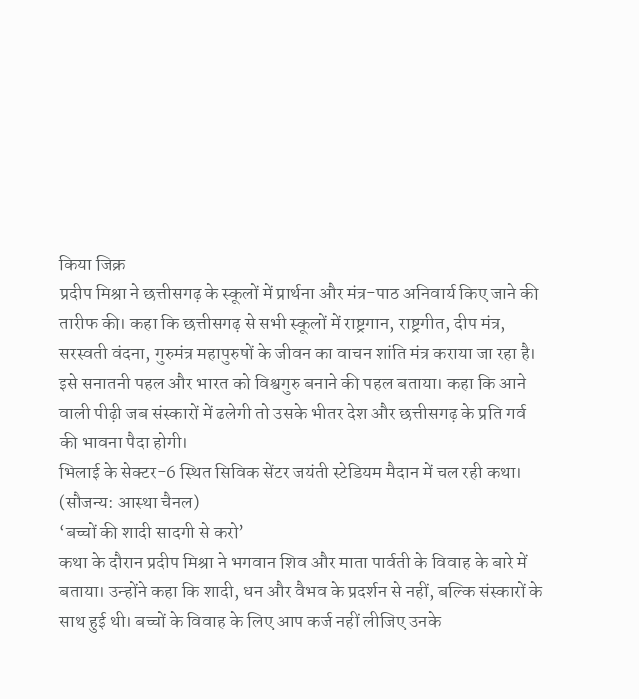किया जिक्र
प्रदीप मिश्रा ने छत्तीसगढ़ के स्कूलों में प्रार्थना और मंत्र-पाठ अनिवार्य किए जाने की तारीफ की। कहा कि छत्तीसगढ़ से सभी स्कूलों में राष्ट्रगान, राष्ट्रगीत, दीप मंत्र, सरस्वती वंदना, गुरुमंत्र महापुरुषों के जीवन का वाचन शांति मंत्र कराया जा रहा है।
इसे सनातनी पहल और भारत को विश्वगुरु बनाने की पहल बताया। कहा कि आने वाली पीढ़ी जब संस्कारों में ढलेगी तो उसके भीतर देश और छत्तीसगढ़ के प्रति गर्व की भावना पैदा होगी।
भिलाई के सेक्टर-6 स्थित सिविक सेंटर जयंती स्टेडियम मैदान में चल रही कथा। (सौजन्य: आस्था चैनल)
‘बच्चों की शादी सादगी से करो’
कथा के दौरान प्रदीप मिश्रा ने भगवान शिव और माता पार्वती के विवाह के बारे में बताया। उन्होंने कहा कि शादी, धन और वैभव के प्रदर्शन से नहीं, बल्कि संस्कारों के साथ हुई थी। बच्चों के विवाह के लिए आप कर्ज नहीं लीजिए उनके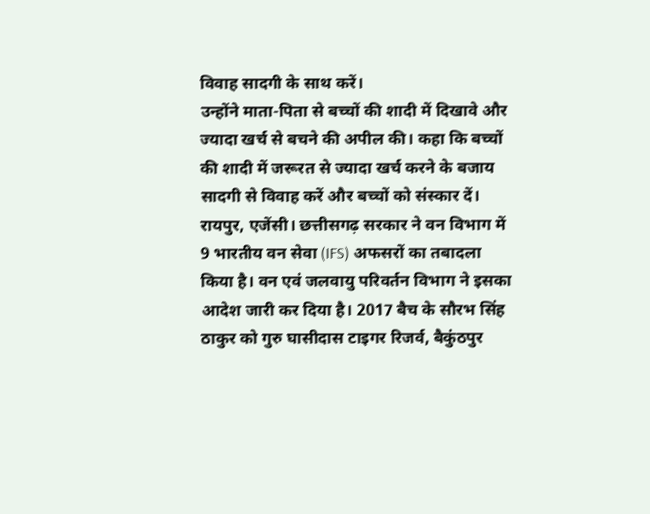विवाह सादगी के साथ करें।
उन्होंने माता-पिता से बच्चों की शादी में दिखावे और ज्यादा खर्च से बचने की अपील की। कहा कि बच्चों की शादी में जरूरत से ज्यादा खर्च करने के बजाय सादगी से विवाह करें और बच्चों को संस्कार दें।
रायपुर, एजेंसी। छत्तीसगढ़ सरकार ने वन विभाग में 9 भारतीय वन सेवा (IFS) अफसरों का तबादला किया है। वन एवं जलवायु परिवर्तन विभाग ने इसका आदेश जारी कर दिया है। 2017 बैच के सौरभ सिंह ठाकुर को गुरु घासीदास टाइगर रिजर्व, बैकुंठपुर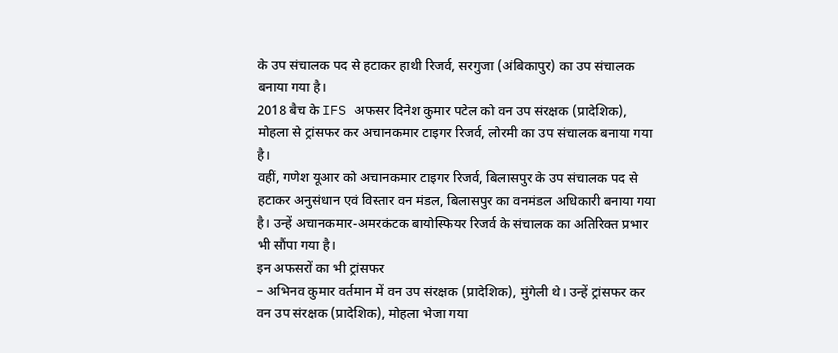के उप संचालक पद से हटाकर हाथी रिजर्व, सरगुजा (अंबिकापुर) का उप संचालक बनाया गया है।
2018 बैच के IFS अफसर दिनेश कुमार पटेल को वन उप संरक्षक (प्रादेशिक), मोहला से ट्रांसफर कर अचानकमार टाइगर रिजर्व, लोरमी का उप संचालक बनाया गया है।
वहीं, गणेश यूआर को अचानकमार टाइगर रिजर्व, बिलासपुर के उप संचालक पद से हटाकर अनुसंधान एवं विस्तार वन मंडल, बिलासपुर का वनमंडल अधिकारी बनाया गया है। उन्हें अचानकमार-अमरकंटक बायोस्फियर रिजर्व के संचालक का अतिरिक्त प्रभार भी सौंपा गया है।
इन अफसरों का भी ट्रांसफर
– अभिनव कुमार वर्तमान में वन उप संरक्षक (प्रादेशिक), मुंगेली थे। उन्हें ट्रांसफर कर वन उप संरक्षक (प्रादेशिक), मोहला भेजा गया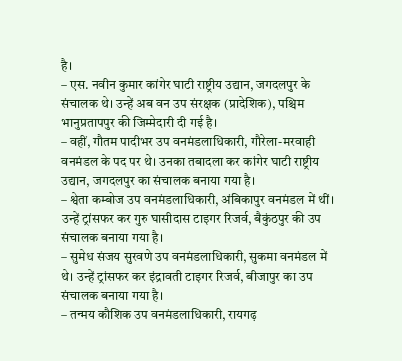है।
– एस. नवीन कुमार कांगेर घाटी राष्ट्रीय उद्यान, जगदलपुर के संचालक थे। उन्हें अब वन उप संरक्षक (प्रादेशिक), पश्चिम भानुप्रतापपुर की जिम्मेदारी दी गई है।
– वहीं, गौतम पादीभर उप वनमंडलाधिकारी, गौरेला-मरवाही वनमंडल के पद पर थे। उनका तबादला कर कांगेर घाटी राष्ट्रीय उद्यान, जगदलपुर का संचालक बनाया गया है।
– श्वेता कम्बोज उप वनमंडलाधिकारी, अंबिकापुर वनमंडल में थीं। उन्हें ट्रांसफर कर गुरु घासीदास टाइगर रिजर्व, बैकुंठपुर की उप संचालक बनाया गया है।
– सुमेध संजय सुरवणे उप वनमंडलाधिकारी, सुकमा वनमंडल में थे। उन्हें ट्रांसफर कर इंद्रावती टाइगर रिजर्व, बीजापुर का उप संचालक बनाया गया है।
– तन्मय कौशिक उप वनमंडलाधिकारी, रायगढ़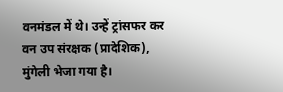वनमंडल में थे। उन्हें ट्रांसफर कर वन उप संरक्षक (प्रादेशिक), मुंगेली भेजा गया है।